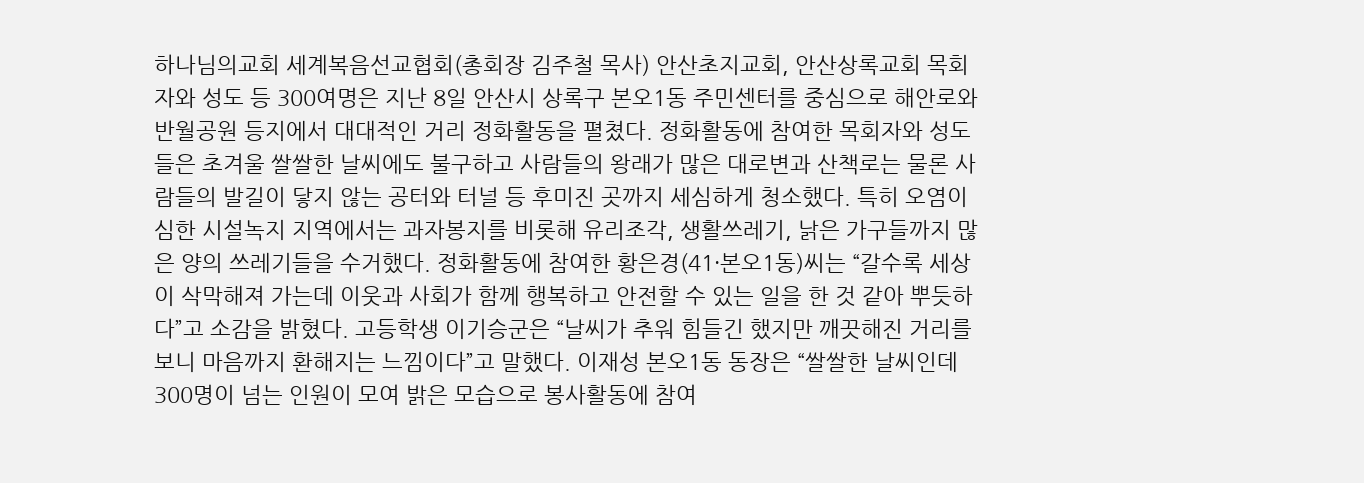하나님의교회 세계복음선교협회(총회장 김주철 목사) 안산초지교회, 안산상록교회 목회자와 성도 등 300여명은 지난 8일 안산시 상록구 본오1동 주민센터를 중심으로 해안로와 반월공원 등지에서 대대적인 거리 정화활동을 펼쳤다. 정화활동에 참여한 목회자와 성도들은 초겨울 쌀쌀한 날씨에도 불구하고 사람들의 왕래가 많은 대로변과 산책로는 물론 사람들의 발길이 닿지 않는 공터와 터널 등 후미진 곳까지 세심하게 청소했다. 특히 오염이 심한 시설녹지 지역에서는 과자봉지를 비롯해 유리조각, 생활쓰레기, 낡은 가구들까지 많은 양의 쓰레기들을 수거했다. 정화활동에 참여한 황은경(41·본오1동)씨는 “갈수록 세상이 삭막해져 가는데 이웃과 사회가 함께 행복하고 안전할 수 있는 일을 한 것 같아 뿌듯하다”고 소감을 밝혔다. 고등학생 이기승군은 “날씨가 추워 힘들긴 했지만 깨끗해진 거리를 보니 마음까지 환해지는 느낌이다”고 말했다. 이재성 본오1동 동장은 “쌀쌀한 날씨인데 300명이 넘는 인원이 모여 밝은 모습으로 봉사활동에 참여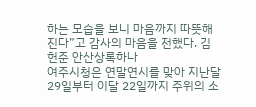하는 모습을 보니 마음까지 따뜻해진다”고 감사의 마음을 전했다. 김헌준 안산상록하나
여주시청은 연말연시를 맞아 지난달 29일부터 이달 22일까지 주위의 소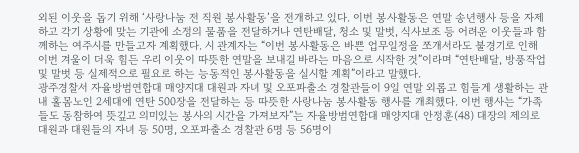외된 이웃을 돕기 위해 ‘사랑나눔 전 직원 봉사활동’을 전개하고 있다. 이번 봉사활동은 연말 송년행사 등을 자제하고 각기 상황에 맞는 기관에 소정의 물품을 전달하거나 연탄배달, 청소 및 말벗, 식사보조 등 어려운 이웃들과 함께하는 여주시를 만들고자 계획했다. 시 관계자는 “이번 봉사활동은 바쁜 업무일정을 쪼개서라도 불경기로 인해 이번 겨울이 더욱 힘든 우리 이웃이 따뜻한 연말을 보내길 바라는 마음으로 시작한 것”이라며 “연탄배달, 방풍작업 및 말벗 등 실제적으로 필요로 하는 능동적인 봉사활동을 실시할 계획”이라고 말했다.
광주경찰서 자율방범연합대 매양지대 대원과 자녀 및 오포파출소 경찰관들이 9일 연말 외롭고 힘들게 생활하는 관내 홀몸노인 2세대에 연탄 500장을 전달하는 등 따뜻한 사랑나눔 봉사활동 행사를 개최했다. 이번 행사는 “가족들도 동참하여 뜻깊고 의미있는 봉사의 시간을 가져보자”는 자율방범연합대 매양지대 안정훈(48) 대장의 제의로 대원과 대원들의 자녀 등 50명, 오포파출소 경찰관 6명 등 56명이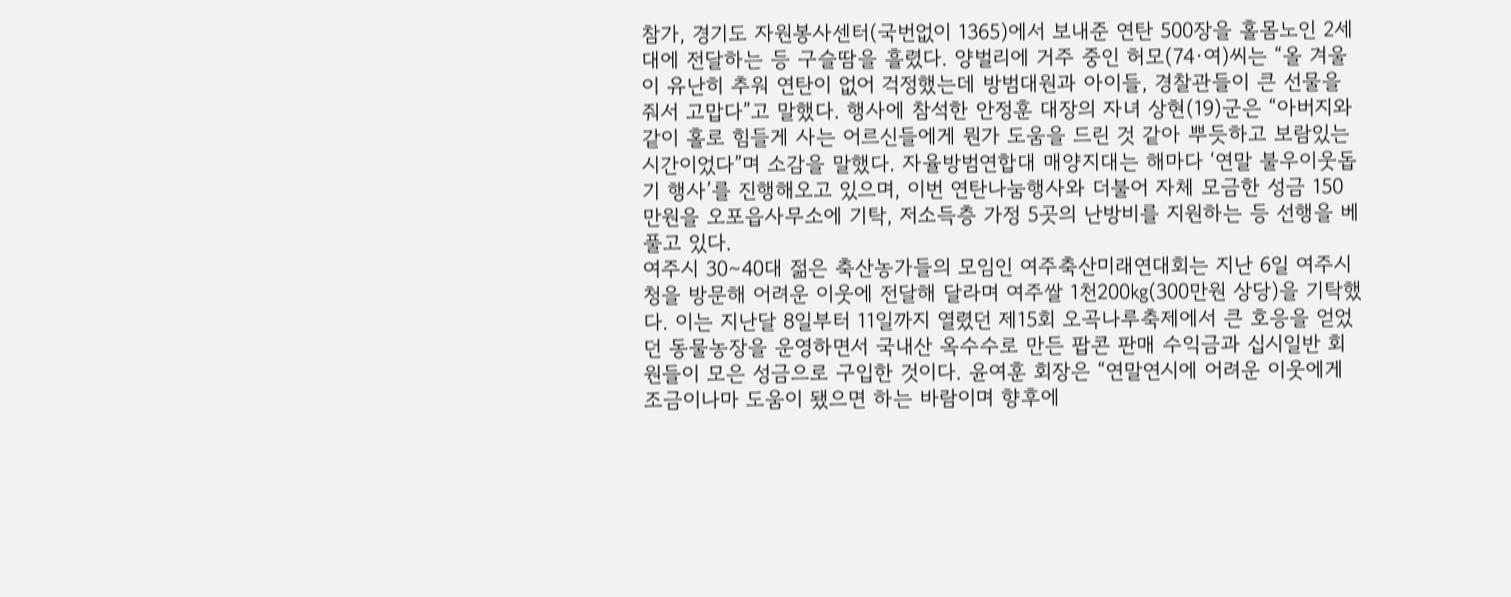참가, 경기도 자원봉사센터(국번없이 1365)에서 보내준 연탄 500장을 홀몸노인 2세대에 전달하는 등 구슬땀을 흘렸다. 양벌리에 거주 중인 허모(74·여)씨는 “올 겨울이 유난히 추워 연탄이 없어 걱정했는데 방범대원과 아이들, 경찰관들이 큰 선물을 줘서 고맙다”고 말했다. 행사에 참석한 안정훈 대장의 자녀 상현(19)군은 “아버지와 같이 홀로 힘들게 사는 어르신들에게 뭔가 도움을 드린 것 같아 뿌듯하고 보람있는 시간이었다”며 소감을 말했다. 자율방범연합대 매양지대는 해마다 ‘연말 불우이웃돕기 행사’를 진행해오고 있으며, 이번 연탄나눔행사와 더불어 자체 모금한 성금 150만원을 오포읍사무소에 기탁, 저소득층 가정 5곳의 난방비를 지원하는 등 선행을 베풀고 있다.
여주시 30∼40대 젊은 축산농가들의 모임인 여주축산미래연대회는 지난 6일 여주시청을 방문해 어려운 이웃에 전달해 달라며 여주쌀 1천200㎏(300만원 상당)을 기탁했다. 이는 지난달 8일부터 11일까지 열렸던 제15회 오곡나루축제에서 큰 호응을 얻었던 동물농장을 운영하면서 국내산 옥수수로 만든 팝콘 판매 수익금과 십시일반 회원들이 모은 성금으로 구입한 것이다. 윤여훈 회장은 “연말연시에 어려운 이웃에게 조금이나마 도움이 됐으면 하는 바람이며 향후에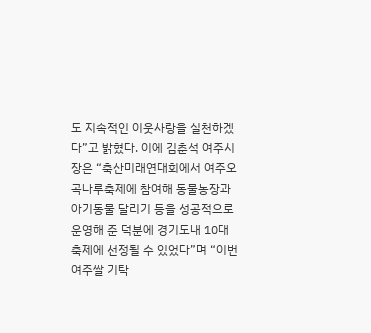도 지속적인 이웃사랑을 실천하겠다”고 밝혔다. 이에 김춘석 여주시장은 “축산미래연대회에서 여주오곡나루축제에 참여해 동물농장과 아기동물 달리기 등을 성공적으로 운영해 준 덕분에 경기도내 10대 축제에 선정될 수 있었다”며 “이번 여주쌀 기탁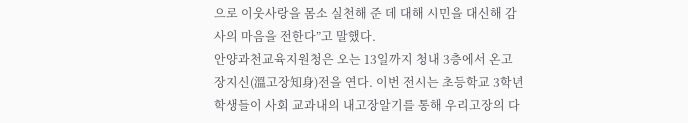으로 이웃사랑을 몸소 실천해 준 데 대해 시민을 대신해 감사의 마음을 전한다”고 말했다.
안양과천교육지원청은 오는 13일까지 청내 3층에서 온고장지신(溫고장知身)전을 연다. 이번 전시는 초등학교 3학년 학생들이 사회 교과내의 내고장알기를 통해 우리고장의 다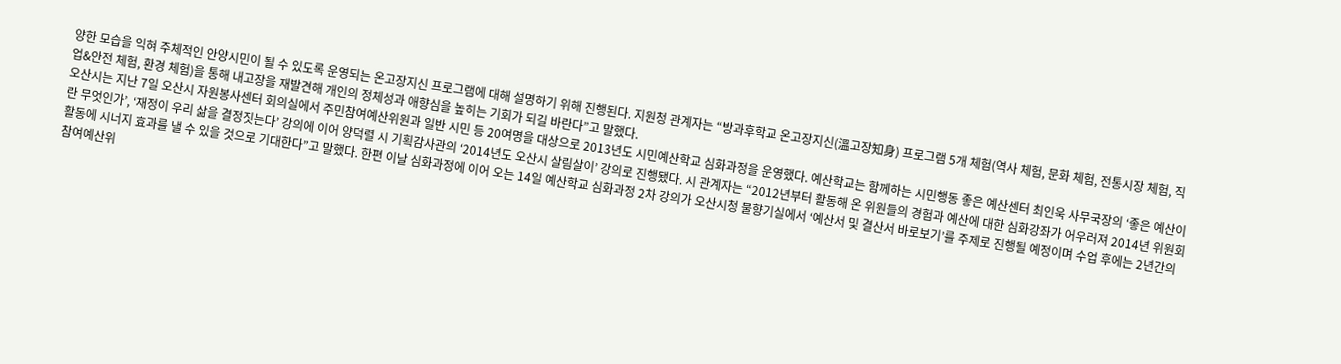양한 모습을 익혀 주체적인 안양시민이 될 수 있도록 운영되는 온고장지신 프로그램에 대해 설명하기 위해 진행된다. 지원청 관계자는 “방과후학교 온고장지신(溫고장知身) 프로그램 5개 체험(역사 체험, 문화 체험, 전통시장 체험, 직업&안전 체험, 환경 체험)을 통해 내고장을 재발견해 개인의 정체성과 애향심을 높히는 기회가 되길 바란다”고 말했다.
오산시는 지난 7일 오산시 자원봉사센터 회의실에서 주민참여예산위원과 일반 시민 등 20여명을 대상으로 2013년도 시민예산학교 심화과정을 운영했다. 예산학교는 함께하는 시민행동 좋은 예산센터 최인욱 사무국장의 ‘좋은 예산이란 무엇인가’, ‘재정이 우리 삶을 결정짓는다’ 강의에 이어 양덕렬 시 기획감사관의 ‘2014년도 오산시 살림살이’ 강의로 진행됐다. 시 관계자는 “2012년부터 활동해 온 위원들의 경험과 예산에 대한 심화강좌가 어우러져 2014년 위원회 활동에 시너지 효과를 낼 수 있을 것으로 기대한다”고 말했다. 한편 이날 심화과정에 이어 오는 14일 예산학교 심화과정 2차 강의가 오산시청 물향기실에서 ‘예산서 및 결산서 바로보기’를 주제로 진행될 예정이며 수업 후에는 2년간의 참여예산위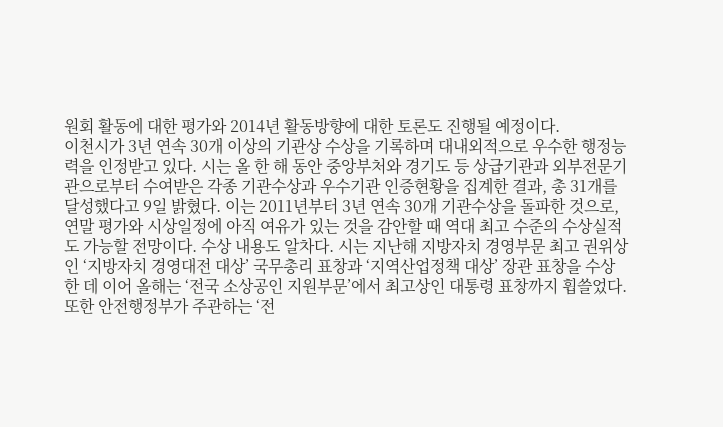원회 활동에 대한 평가와 2014년 활동방향에 대한 토론도 진행될 예정이다.
이천시가 3년 연속 30개 이상의 기관상 수상을 기록하며 대내외적으로 우수한 행정능력을 인정받고 있다. 시는 올 한 해 동안 중앙부처와 경기도 등 상급기관과 외부전문기관으로부터 수여받은 각종 기관수상과 우수기관 인증현황을 집계한 결과, 총 31개를 달성했다고 9일 밝혔다. 이는 2011년부터 3년 연속 30개 기관수상을 돌파한 것으로, 연말 평가와 시상일정에 아직 여유가 있는 것을 감안할 때 역대 최고 수준의 수상실적도 가능할 전망이다. 수상 내용도 알차다. 시는 지난해 지방자치 경영부문 최고 권위상인 ‘지방자치 경영대전 대상’ 국무총리 표창과 ‘지역산업정책 대상’ 장관 표창을 수상한 데 이어 올해는 ‘전국 소상공인 지원부문’에서 최고상인 대통령 표창까지 휩쓸었다. 또한 안전행정부가 주관하는 ‘전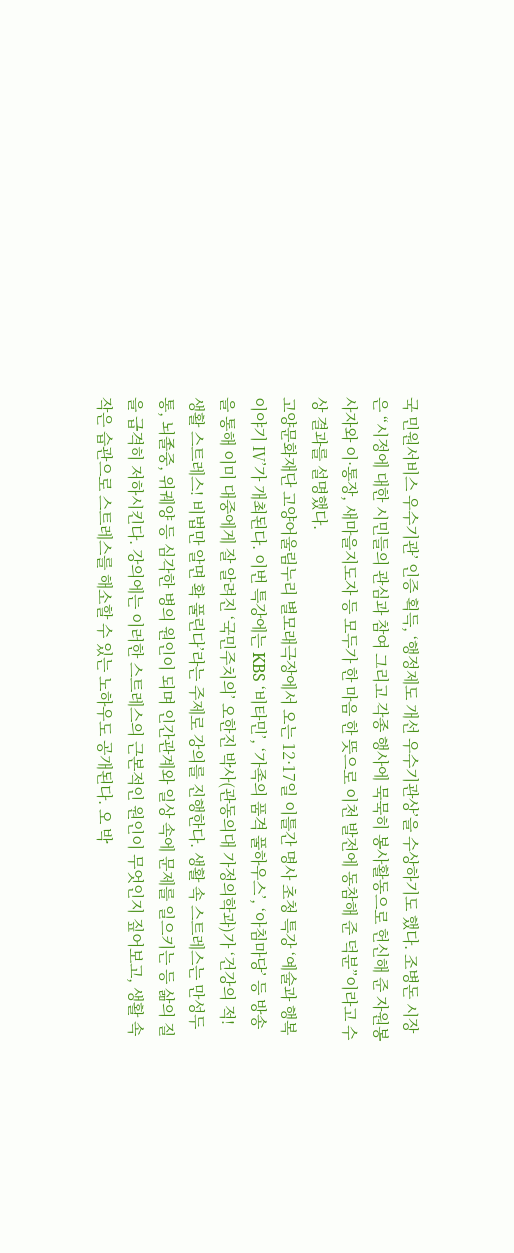국 민원서비스 우수기관’ 인증 획득, ‘행정제도 개선 우수기관상’을 수상하기도 했다. 조병돈 시장은 “시정에 대한 시민들의 관심과 참여 그리고 각종 행사에 묵묵히 봉사활동으로 헌신해 준 자원봉사자와 이·통장, 새마을지도자 등 모두가 한 마음 한 뜻으로 이천 발전에 동참해 준 덕분”이라고 수상 결과를 설명했다.
고양문화재단 고양어울림누리 별모래극장에서 오는 12·17일 이틀간 명사 초청 특강 ‘예술과 행복 이야기 Ⅳ’가 개최된다. 이번 특강에는 KBS ‘비타민’, ‘가족의 품격 풀하우스’, ‘아침마당’ 등 방송을 통해 이미 대중에게 잘 알려진 ‘국민주치의’ 오한진 박사(관동의대 가정의학과)가 ‘건강의 적! 생활 스트레스! 비법만 알면 확 풀린다’라는 주제로 강의를 진행한다. 생활 속 스트레스는 만성두통, 뇌졸중, 위궤양 등 심각한 병의 원인이 되며 인간관계와 일상 속에 문제를 일으키는 등 삶의 질을 급격히 저하시킨다. 강의에는 이러한 스트레스의 근본적인 원인이 무엇인지 짚어보고, 생활 속 작은 습관으로 스트레스를 해소할 수 있는 노하우도 공개된다. 오 박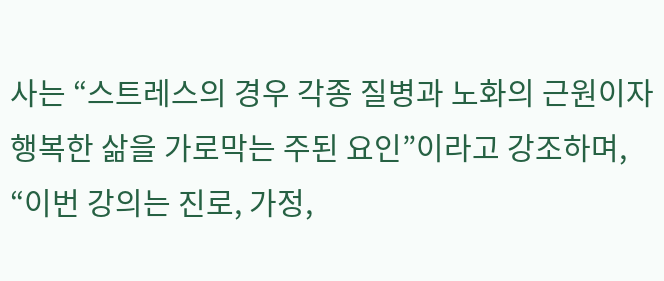사는 “스트레스의 경우 각종 질병과 노화의 근원이자 행복한 삶을 가로막는 주된 요인”이라고 강조하며, “이번 강의는 진로, 가정,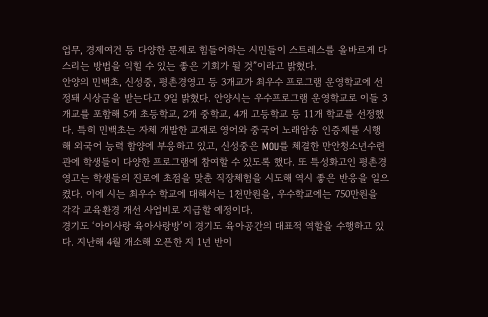업무, 경제여건 등 다양한 문제로 힘들어하는 시민들이 스트레스를 올바르게 다스리는 방법을 익힐 수 있는 좋은 기회가 될 것”이라고 밝혔다.
안양의 민백초, 신성중, 평촌경영고 등 3개교가 최우수 프로그램 운영학교에 선정돼 시상금을 받는다고 9일 밝혔다. 안양시는 우수프로그램 운영학교로 이들 3개교를 포함해 5개 초등학교, 2개 중학교, 4개 고등학교 등 11개 학교를 선정했다. 특히 민백초는 자체 개발한 교재로 영어와 중국어 노래암송 인증제를 시행해 외국어 능력 함양에 부응하고 있고, 신성중은 MOU를 체결한 만안청소년수련관에 학생들이 다양한 프로그램에 참여할 수 있도록 했다. 또 특성화고인 평촌경영고는 학생들의 진로에 초점을 맞춘 직장체험을 시도해 역시 좋은 반응을 일으켰다. 이에 시는 최우수 학교에 대해서는 1천만원을, 우수학교에는 750만원을 각각 교육환경 개선 사업비로 지급할 예정이다.
경기도 ‘아이사랑 육아사랑방’이 경기도 육아공간의 대표적 역할을 수행하고 있다. 지난해 4월 개소해 오픈한 지 1년 반이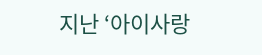지난 ‘아이사랑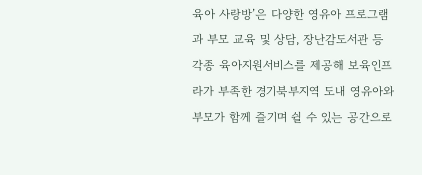육아 사랑방’은 다양한 영유아 프로그램과 부모 교육 및 상담, 장난감도서관 등 각종 육아지원서비스를 제공해 보육인프라가 부족한 경기북부지역 도내 영유아와 부모가 함께 즐기며 쉴 수 있는 공간으로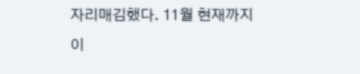자리매김했다. 11월 현재까지 이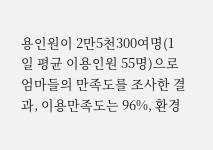용인원이 2만5천300여명(1일 평균 이용인원 55명)으로 엄마들의 만족도를 조사한 결과, 이용만족도는 96%, 환경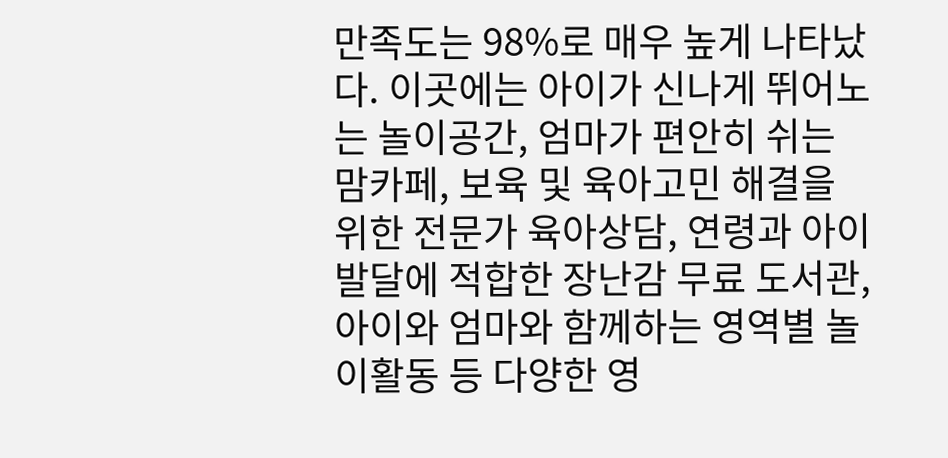만족도는 98%로 매우 높게 나타났다. 이곳에는 아이가 신나게 뛰어노는 놀이공간, 엄마가 편안히 쉬는 맘카페, 보육 및 육아고민 해결을 위한 전문가 육아상담, 연령과 아이 발달에 적합한 장난감 무료 도서관, 아이와 엄마와 함께하는 영역별 놀이활동 등 다양한 영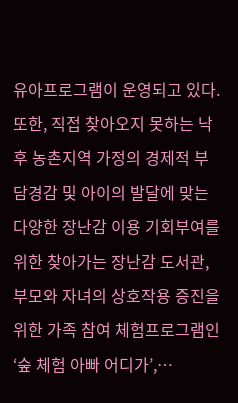유아프로그램이 운영되고 있다. 또한, 직접 찾아오지 못하는 낙후 농촌지역 가정의 경제적 부담경감 및 아이의 발달에 맞는 다양한 장난감 이용 기회부여를 위한 찾아가는 장난감 도서관, 부모와 자녀의 상호작용 증진을 위한 가족 참여 체험프로그램인 ‘숲 체험 아빠 어디가’,…